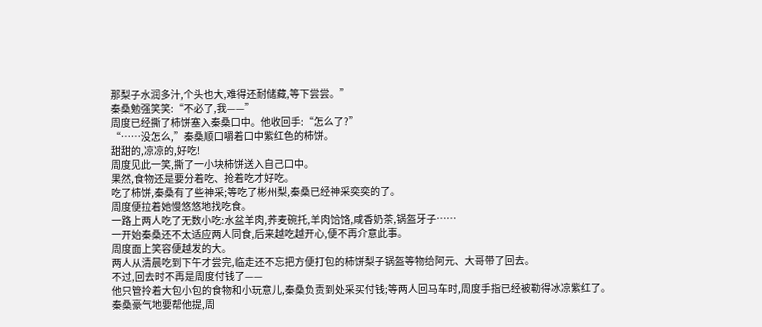那梨子水润多汁,个头也大,难得还耐储藏,等下尝尝。”
秦桑勉强笑笑:“不必了,我——”
周度已经撕了柿饼塞入秦桑口中。他收回手:“怎么了?”
“……没怎么,”秦桑顺口嚼着口中紫红色的柿饼。
甜甜的,凉凉的,好吃!
周度见此一笑,撕了一小块柿饼送入自己口中。
果然,食物还是要分着吃、抢着吃才好吃。
吃了柿饼,秦桑有了些神采;等吃了彬州梨,秦桑已经神采奕奕的了。
周度便拉着她慢悠悠地找吃食。
一路上两人吃了无数小吃:水盆羊肉,荞麦碗托,羊肉饸饹,咸香奶茶,锅盔牙子……
一开始秦桑还不太适应两人同食,后来越吃越开心,便不再介意此事。
周度面上笑容便越发的大。
两人从清晨吃到下午才尝完,临走还不忘把方便打包的柿饼梨子锅盔等物给阿元、大哥带了回去。
不过,回去时不再是周度付钱了——
他只管拎着大包小包的食物和小玩意儿,秦桑负责到处采买付钱;等两人回马车时,周度手指已经被勒得冰凉紫红了。
秦桑豪气地要帮他提,周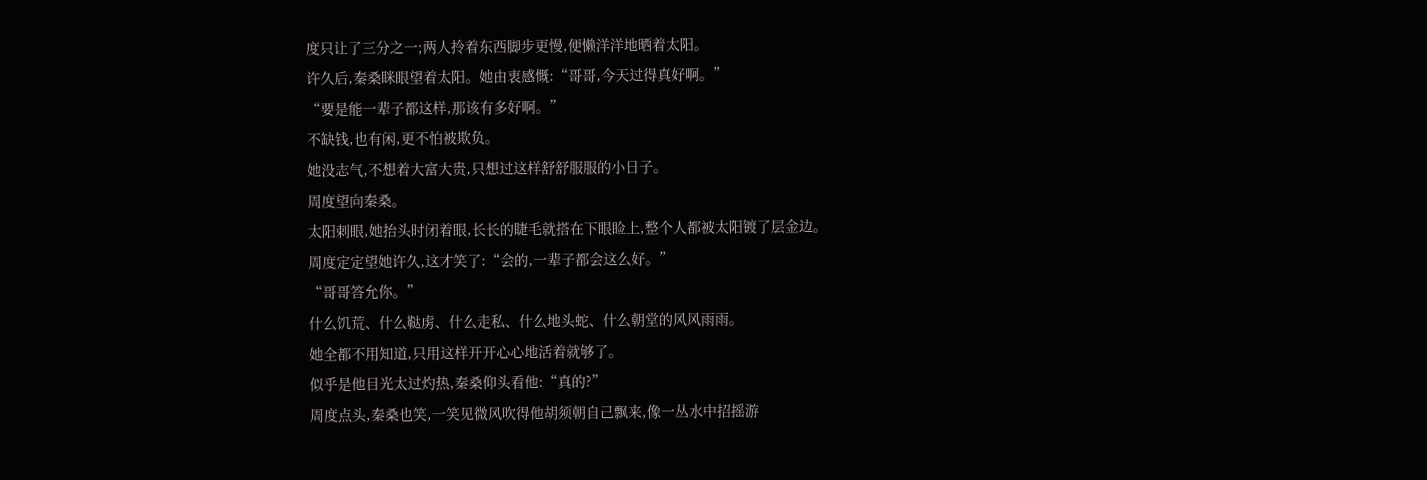度只让了三分之一;两人拎着东西脚步更慢,便懒洋洋地晒着太阳。
许久后,秦桑眯眼望着太阳。她由衷感慨:“哥哥,今天过得真好啊。”
“要是能一辈子都这样,那该有多好啊。”
不缺钱,也有闲,更不怕被欺负。
她没志气,不想着大富大贵,只想过这样舒舒服服的小日子。
周度望向秦桑。
太阳刺眼,她抬头时闭着眼,长长的睫毛就搭在下眼睑上,整个人都被太阳镀了层金边。
周度定定望她许久,这才笑了:“会的,一辈子都会这么好。”
“哥哥答允你。”
什么饥荒、什么鞑虏、什么走私、什么地头蛇、什么朝堂的风风雨雨。
她全都不用知道,只用这样开开心心地活着就够了。
似乎是他目光太过灼热,秦桑仰头看他:“真的?”
周度点头,秦桑也笑,一笑见微风吹得他胡须朝自己飘来,像一丛水中招摇游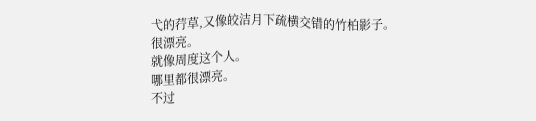弋的荇草,又像皎洁月下疏横交错的竹柏影子。
很漂亮。
就像周度这个人。
哪里都很漂亮。
不过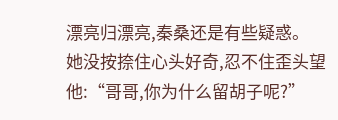漂亮归漂亮,秦桑还是有些疑惑。
她没按捺住心头好奇,忍不住歪头望他:“哥哥,你为什么留胡子呢?”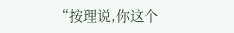“按理说,你这个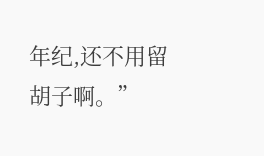年纪,还不用留胡子啊。”